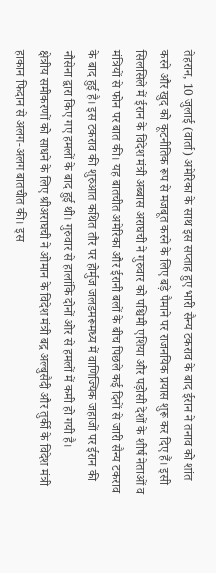तेहरान, 10 जुलाई (वार्ता) अमेरिका के साथ इस सप्ताह हुए भारी सैन्य टकराव के बाद ईरान ने तनाव को शांत करने और खुद को कूटनीतिक रूप से मजबूत करने के लिए बड़े पैमाने पर राजनयिक प्रयास शुरू कर दिए हैं। इसी सिलसिले में ईरान के विदेश मंत्री अब्बास अराघची ने गुरुवार को पश्चिमी एशिया और पड़ोसी देशों के शीर्ष नेताओं व मंत्रियों से फोन पर बात की। यह बातचीत अमेरिका और ईरानी बलों के बीच पिछले कई दिनों से जारी सैन्य टकराव के बाद हुई है। इस टकराव की शुरुआत कथित तौर पर होर्मुज जलडमरूमध्य में वाणिज्यिक जहाजों पर ईरान की नौसेना द्वारा किए गए हमलों के बाद हुई थी। गुरुवार से हालांकि दोनों ओर से हमलों में कमी हो गयी है।
क्षेत्रीय समीकरणों को साधने के लिए श्रीअराघची ने ओमान के विदेश मंत्री बद्र अल्बुसैदी और तुर्की के विदेश मंत्री हाकान फिदान से अलग-अलग बातचीत की। इस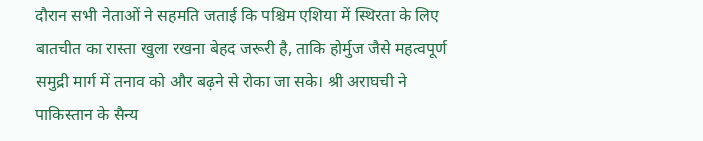दौरान सभी नेताओं ने सहमति जताई कि पश्चिम एशिया में स्थिरता के लिए बातचीत का रास्ता खुला रखना बेहद जरूरी है, ताकि होर्मुज जैसे महत्वपूर्ण समुद्री मार्ग में तनाव को और बढ़ने से रोका जा सके। श्री अराघची ने पाकिस्तान के सैन्य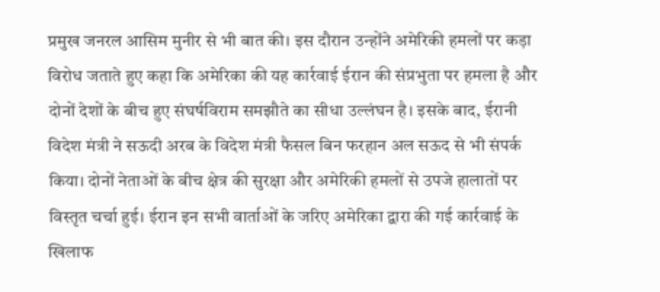प्रमुख जनरल आसिम मुनीर से भी बात की। इस दौरान उन्होंने अमेरिकी हमलों पर कड़ा विरोध जताते हुए कहा कि अमेरिका की यह कार्रवाई ईरान की संप्रभुता पर हमला है और दोनों देशों के बीच हुए संघर्षविराम समझौते का सीधा उल्लंघन है। इसके बाद, ईरानी विदेश मंत्री ने सऊदी अरब के विदेश मंत्री फैसल बिन फरहान अल सऊद से भी संपर्क किया। दोनों नेताओं के बीच क्षेत्र की सुरक्षा और अमेरिकी हमलों से उपजे हालातों पर विस्तृत चर्चा हुई। ईरान इन सभी वार्ताओं के जरिए अमेरिका द्वारा की गई कार्रवाई के खिलाफ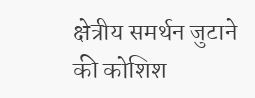क्षेत्रीय समर्थन जुटाने की कोशिश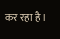कर रहा है।